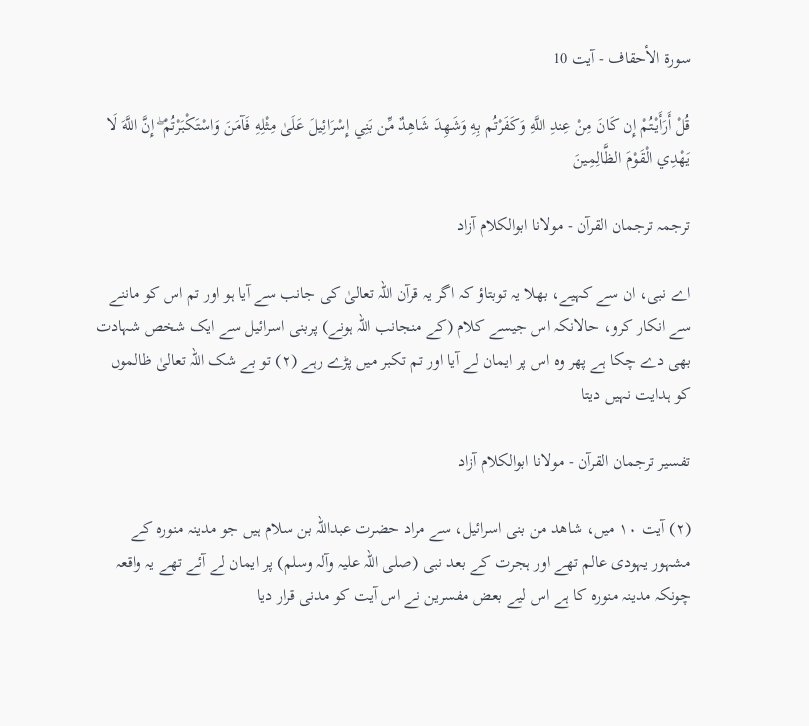سورة الأحقاف - آیت 10

قُلْ أَرَأَيْتُمْ إِن كَانَ مِنْ عِندِ اللَّهِ وَكَفَرْتُم بِهِ وَشَهِدَ شَاهِدٌ مِّن بَنِي إِسْرَائِيلَ عَلَىٰ مِثْلِهِ فَآمَنَ وَاسْتَكْبَرْتُمْ ۖ إِنَّ اللَّهَ لَا يَهْدِي الْقَوْمَ الظَّالِمِينَ

ترجمہ ترجمان القرآن - مولانا ابوالکلام آزاد

اے نبی، ان سے کہیے، بھلا یہ توبتاؤ کہ اگر یہ قرآن اللہ تعالیٰ کی جانب سے آیا ہو اور تم اس کو ماننے سے انکار کرو، حالانکہ اس جیسے کلام (کے منجانب اللہ ہونے) پربنی اسرائیل سے ایک شخص شہادت بھی دے چکا ہے پھر وہ اس پر ایمان لے آیا اور تم تکبر میں پڑے رہے (٢) تو بے شک اللہ تعالیٰ ظالموں کو ہدایت نہیں دیتا

تفسیر ترجمان القرآن - مولانا ابوالکلام آزاد

(٢) آیت ١٠ میں، شاھد من بنی اسرائیل، سے مراد حضرت عبداللہ بن سلام ہیں جو مدینہ منورہ کے مشہور یہودی عالم تھے اور ہجرت کے بعد نبی (صلی اللہ علیہ وآلہ وسلم) پر ایمان لے آئے تھے یہ واقعہ چونکہ مدینہ منورہ کا ہے اس لیے بعض مفسرین نے اس آیت کو مدنی قرار دیا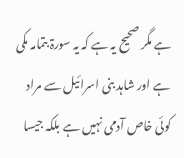ہے مگر صحیح یہ ہے کہ یہ سورۃ بتمامہ مکی ہے اور شاہد بنی اسرائیل سے مراد کوئی خاص آدمی نہیں ہے بلکہ جیسا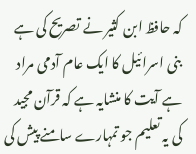کہ حافظ ابن کثیر نے تصریح کی ہے بنی اسرائیل کا ایک عام آدمی مراد ہے آیت کا منشایہ ہے کہ قرآن مجید کی یہ تعلیم جو تمہارے سامنے پیش کی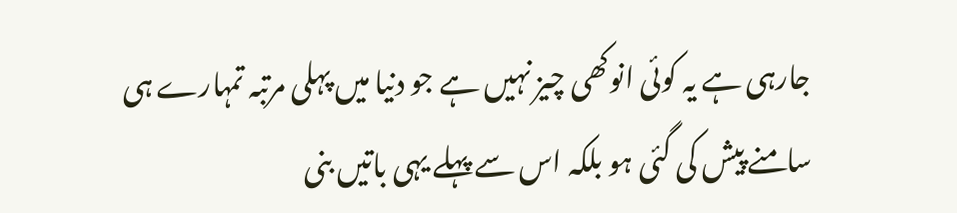جارہی ہے یہ کوئی انوکھی چیز نہیں ہے جو دنیا میں پہلی مرتبہ تمہارے ہی سامنے پیش کی گئی ہو بلکہ اس سے پہلے یہی باتیں بنی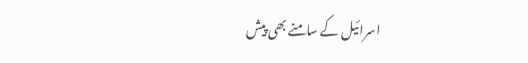اسرائیل کے سامنے بھی پیش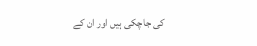کی جاچکی ہیں اور ان کے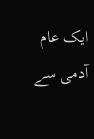ایک عام آدمی سے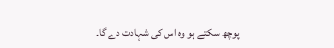پوچھ سکتے ہو وہ اس کی شہادت دے گا۔